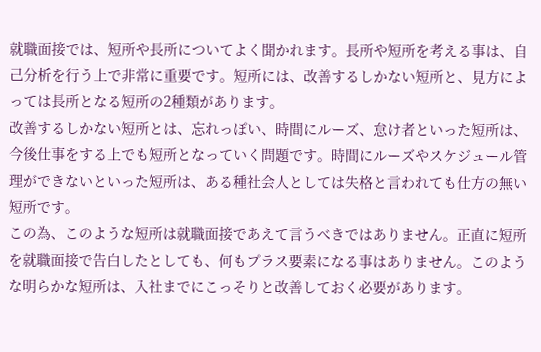就職面接では、短所や長所についてよく聞かれます。長所や短所を考える事は、自己分析を行う上で非常に重要です。短所には、改善するしかない短所と、見方によっては長所となる短所の2種類があります。
改善するしかない短所とは、忘れっぽい、時間にルーズ、怠け者といった短所は、今後仕事をする上でも短所となっていく問題です。時間にルーズやスケジュール管理ができないといった短所は、ある種社会人としては失格と言われても仕方の無い短所です。
この為、このような短所は就職面接であえて言うべきではありません。正直に短所を就職面接で告白したとしても、何もプラス要素になる事はありません。このような明らかな短所は、入社までにこっそりと改善しておく必要があります。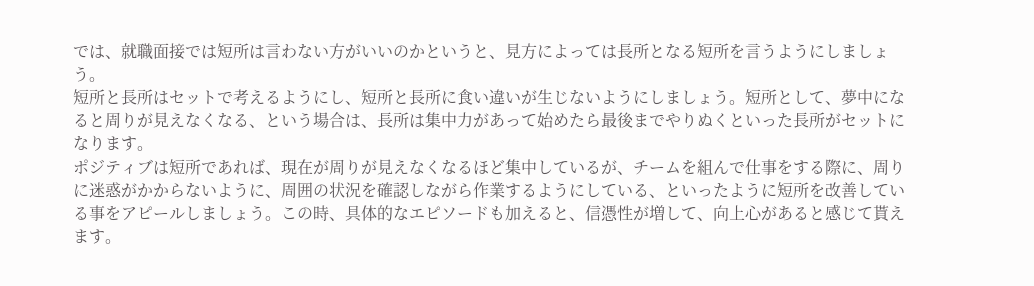では、就職面接では短所は言わない方がいいのかというと、見方によっては長所となる短所を言うようにしましょう。
短所と長所はセットで考えるようにし、短所と長所に食い違いが生じないようにしましょう。短所として、夢中になると周りが見えなくなる、という場合は、長所は集中力があって始めたら最後までやりぬくといった長所がセットになります。
ポジティブは短所であれば、現在が周りが見えなくなるほど集中しているが、チームを組んで仕事をする際に、周りに迷惑がかからないように、周囲の状況を確認しながら作業するようにしている、といったように短所を改善している事をアピールしましょう。この時、具体的なエピソードも加えると、信憑性が増して、向上心があると感じて貰えます。